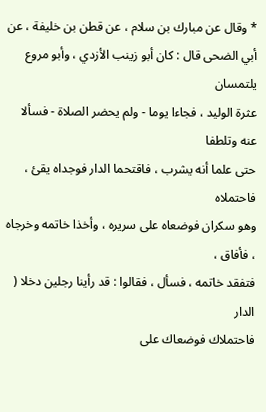* وقال عن مبارك بن سلام ، عن قطن بن خليفة ، عن
أبي الضحى قال : كان أبو زينب الأزدي ، وأبو مروع يلتمسان
عثرة الوليد ، فجاءا يوما - ولم يحضر الصلاة - فسألا عنه وتلطفا
حتى علما أنه يشرب ، فاقتحما الدار فوجداه يقئ ، فاحتملاه
وهو سكران فوضعاه على سريره ، وأخذا خاتمه وخرجاه ، فأفاق ،
فتفقد خاتمه ، فسأل ، فقالوا : قد رأينا رجلين دخلا ( الدار
فاحتملاك فوضعاك على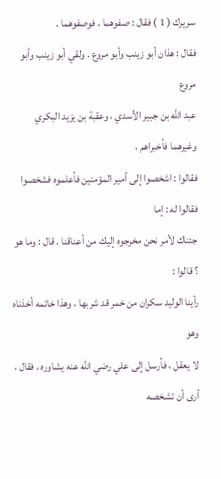سريرك ( 1 ) فقال : صفوهما ، فوصفوهما .
فقال : هذان أبو زينب وأبو مروع . ولقي أبو زينب وأبو مروع
عبد الله بن جبير الأسدي ، وعقبة بن يزيد البكري وغيرهما فأخبراهم ،
فقالوا : اشخصوا إلى أمير المؤمنين فأعلموه فشخصوا فقالوا له : إما
جئناك لأمر نحن مخرجوه إليك من أعناقنا . قال : وما هو ؟ قالوا :
رأينا الوليد سكران من خمر قد شربها ، وهذا خاتمه أخذناه وهو
لا يعقل ، فأرسل إلى علي رضي الله عنه يشاوره ، فقال ، أرى أن تشخصه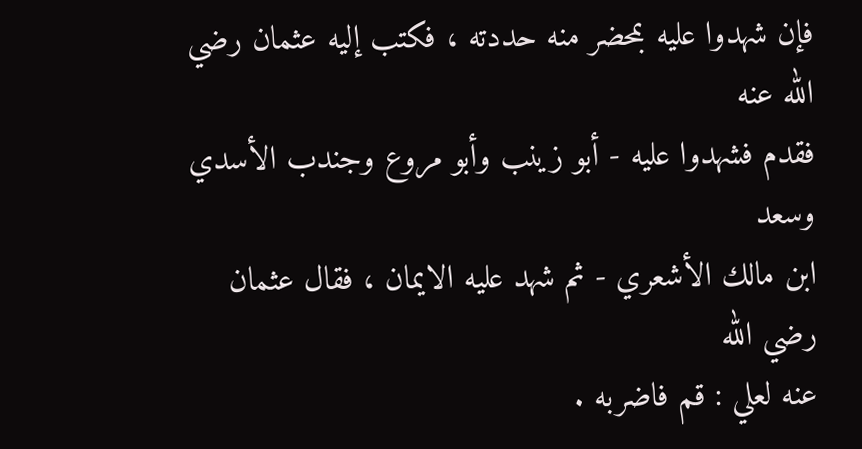فإن شهدوا عليه بمحضر منه حددته ، فكتب إليه عثمان رضي الله عنه
فقدم فشهدوا عليه - أبو زينب وأبو مروع وجندب الأسدي وسعد
ابن مالك الأشعري - ثم شهد عليه الايمان ، فقال عثمان رضي الله
عنه لعلي : قم فاضربه .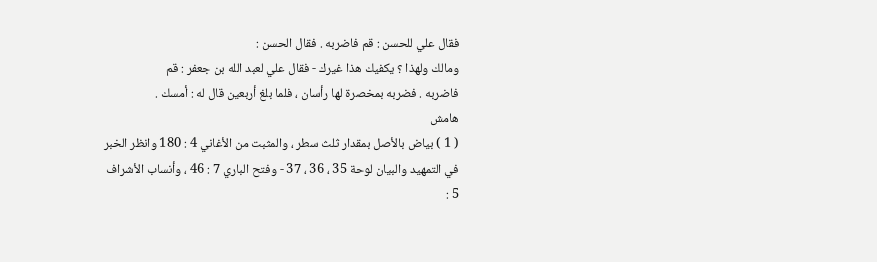فقال علي للحسن : قم فاضربه . فقال الحسن :
ومالك ولهذا ؟ يكفيك هذا غيرك - فقال علي لعبد الله بن جعفر : قم
فاضربه . فضربه بمخصرة لها رأسان ، فلما بلغ أربعين قال له : أمسك .
هامش
( 1 ) بياض بالأصل بمقدار ثلث سطر ، والمثبت من الأغاني 4 : 180 وانظر الخبر
في التمهيد والبيان لوحة 35 ، 36 ، 37 - وفتح الباري 7 : 46 ، وأنساب الأشراف
5 :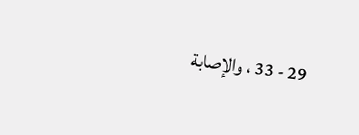29 - 33 ، والإصابة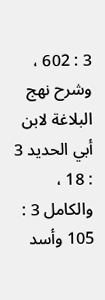3 : 602 ، وشرح نهج البلاغة لابن أبي الحديد 3 : 18 ،
والكامل 3 : 105 وأسد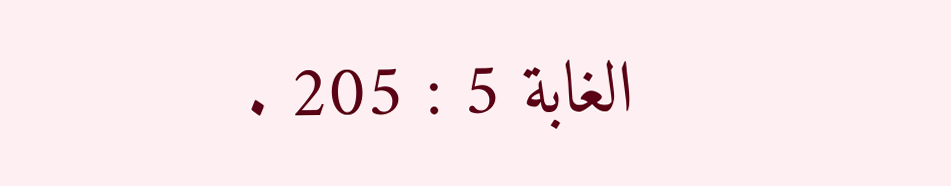الغابة 5 : 205 .